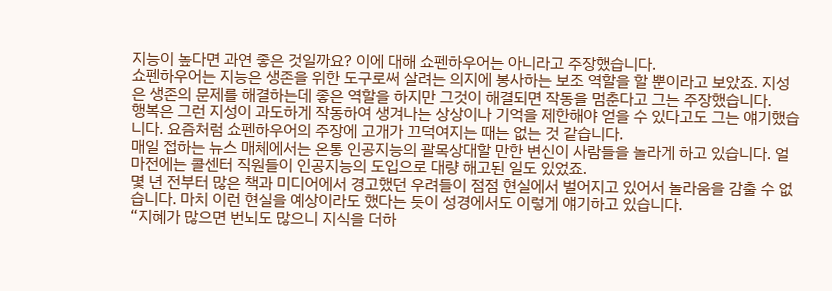지능이 높다면 과연 좋은 것일까요? 이에 대해 쇼펜하우어는 아니라고 주장했습니다.
쇼펜하우어는 지능은 생존을 위한 도구로써 살려는 의지에 봉사하는 보조 역할을 할 뿐이라고 보았죠. 지성은 생존의 문제를 해결하는데 좋은 역할을 하지만 그것이 해결되면 작동을 멈춘다고 그는 주장했습니다.
행복은 그런 지성이 과도하게 작동하여 생겨나는 상상이나 기억을 제한해야 얻을 수 있다고도 그는 얘기했습니다. 요즘처럼 쇼펜하우어의 주장에 고개가 끄덕여지는 때는 없는 것 같습니다.
매일 접하는 뉴스 매체에서는 온통 인공지능의 괄목상대할 만한 변신이 사람들을 놀라게 하고 있습니다. 얼마전에는 콜센터 직원들이 인공지능의 도입으로 대량 해고된 일도 있었죠.
몇 년 전부터 많은 책과 미디어에서 경고했던 우려들이 점점 현실에서 벌어지고 있어서 놀라움을 감출 수 없습니다. 마치 이런 현실을 예상이라도 했다는 듯이 성경에서도 이렇게 얘기하고 있습니다.
“지혜가 많으면 번뇌도 많으니 지식을 더하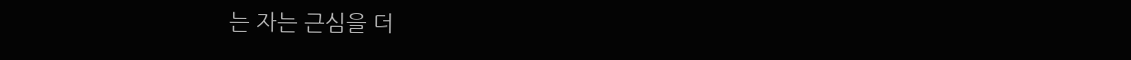는 자는 근심을 더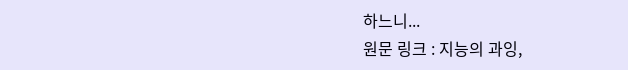하느니...
원문 링크 : 지능의 과잉,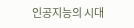인공지능의 시대